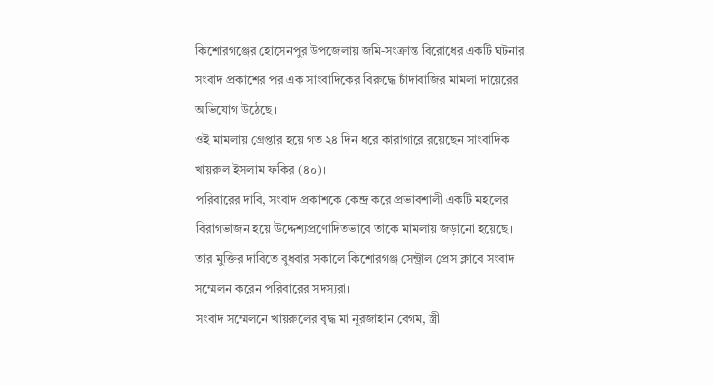কিশোরগঞ্জের হোসেনপুর উপজেলায় জমি-সংক্রান্ত বিরোধের একটি ঘটনার সংবাদ প্রকাশের পর এক সাংবাদিকের বিরুদ্ধে চাঁদাবাজির মামলা দায়েরের অভিযোগ উঠেছে।
ওই মামলায় গ্রেপ্তার হয়ে গত ২৪ দিন ধরে কারাগারে রয়েছেন সাংবাদিক খায়রুল ইসলাম ফকির (৪০)।
পরিবারের দাবি, সংবাদ প্রকাশকে কেন্দ্র করে প্রভাবশালী একটি মহলের বিরাগভাজন হয়ে উদ্দেশ্যপ্রণোদিতভাবে তাকে মামলায় জড়ানো হয়েছে।
তার মুক্তির দাবিতে বুধবার সকালে কিশোরগঞ্জ সেন্ট্রাল প্রেস ক্লাবে সংবাদ সম্মেলন করেন পরিবারের সদস্যরা।
সংবাদ সম্মেলনে খায়রুলের বৃদ্ধ মা নূরজাহান বেগম, স্ত্রী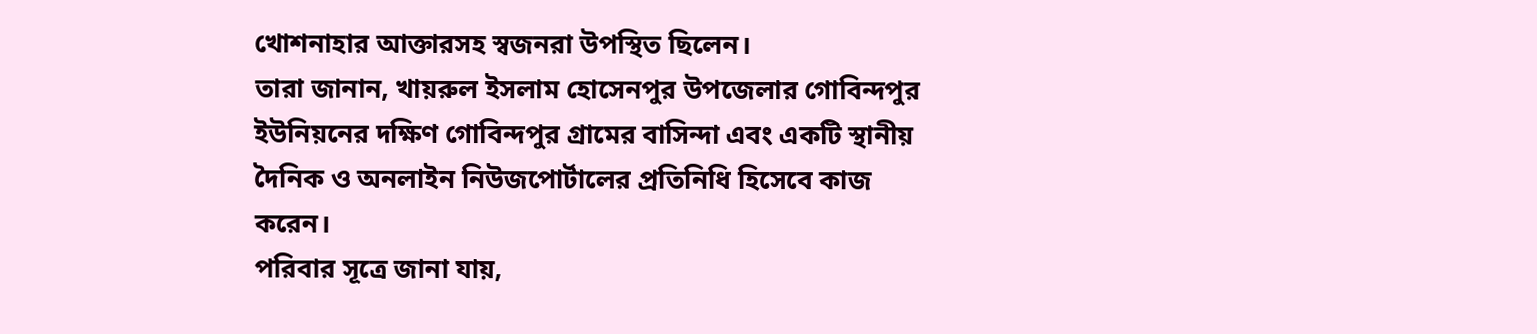খোশনাহার আক্তারসহ স্বজনরা উপস্থিত ছিলেন।
তারা জানান, খায়রুল ইসলাম হোসেনপুর উপজেলার গোবিন্দপুর ইউনিয়নের দক্ষিণ গোবিন্দপুর গ্রামের বাসিন্দা এবং একটি স্থানীয় দৈনিক ও অনলাইন নিউজপোর্টালের প্রতিনিধি হিসেবে কাজ করেন।
পরিবার সূত্রে জানা যায়,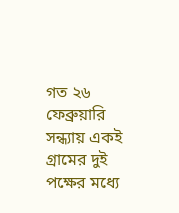গত ২৬ ফেব্রুয়ারি সন্ধ্যায় একই গ্রামের দুই পক্ষের মধ্যে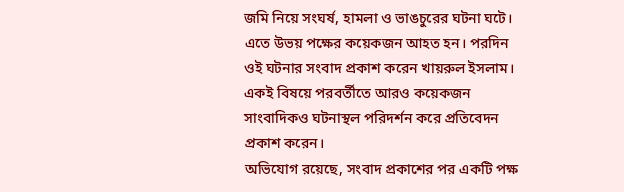জমি নিয়ে সংঘর্ষ, হামলা ও ভাঙচুরের ঘটনা ঘটে। এতে উভয় পক্ষের কয়েকজন আহত হন। পরদিন ওই ঘটনার সংবাদ প্রকাশ করেন খায়রুল ইসলাম। একই বিষয়ে পরবর্তীতে আরও কয়েকজন সাংবাদিকও ঘটনাস্থল পরিদর্শন করে প্রতিবেদন প্রকাশ করেন।
অভিযোগ রয়েছে, সংবাদ প্রকাশের পর একটি পক্ষ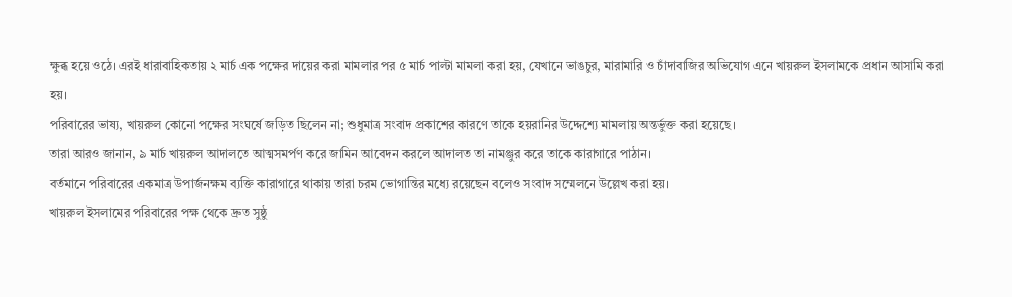ক্ষুব্ধ হয়ে ওঠে। এরই ধারাবাহিকতায় ২ মার্চ এক পক্ষের দায়ের করা মামলার পর ৫ মার্চ পাল্টা মামলা করা হয়, যেখানে ভাঙচুর, মারামারি ও চাঁদাবাজির অভিযোগ এনে খায়রুল ইসলামকে প্রধান আসামি করা হয়।
পরিবারের ভাষ্য, খায়রুল কোনো পক্ষের সংঘর্ষে জড়িত ছিলেন না; শুধুমাত্র সংবাদ প্রকাশের কারণে তাকে হয়রানির উদ্দেশ্যে মামলায় অন্তর্ভুক্ত করা হয়েছে।
তারা আরও জানান, ৯ মার্চ খায়রুল আদালতে আত্মসমর্পণ করে জামিন আবেদন করলে আদালত তা নামঞ্জুর করে তাকে কারাগারে পাঠান।
বর্তমানে পরিবারের একমাত্র উপার্জনক্ষম ব্যক্তি কারাগারে থাকায় তারা চরম ভোগান্তির মধ্যে রয়েছেন বলেও সংবাদ সম্মেলনে উল্লেখ করা হয়।
খায়রুল ইসলামের পরিবারের পক্ষ থেকে দ্রুত সুষ্ঠু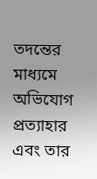তদন্তের মাধ্যমে অভিযোগ প্রত্যাহার এবং তার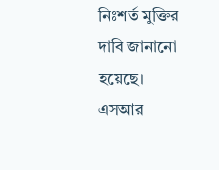নিঃশর্ত মুক্তির দাবি জানানো হয়েছে।
এসআর